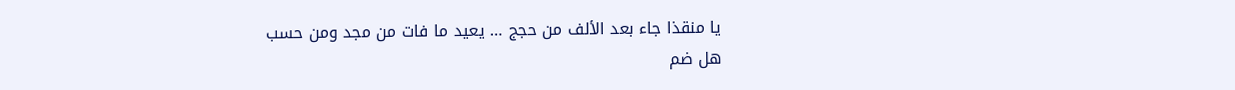يا منقذا جاء بعد الألف من حجج … يعيد ما فات من مجد ومن حسب
هل ضم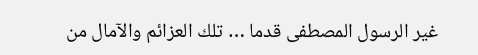غير الرسول المصطفى قدما … تلك العزائم والآمال من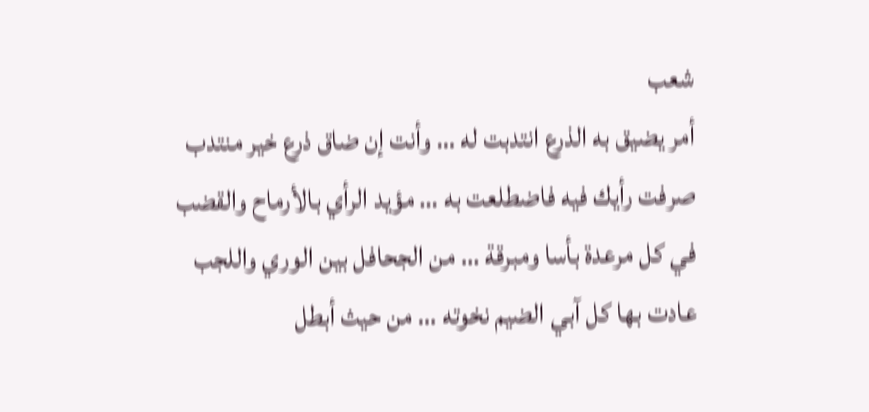شعب
أمر يضيق به الذرع انتدبت له … وأنت إن ضاق ذرع خير منتدب
صرفت رأيك فيه فاضطلعت به … مؤيد الرأي بالأرماح والقضب
في كل مرعدة بأسا ومبرقة … من الجحافل بين الوري واللجب
عادت بها كل آبي الضيم نخوته … من حيث أبطل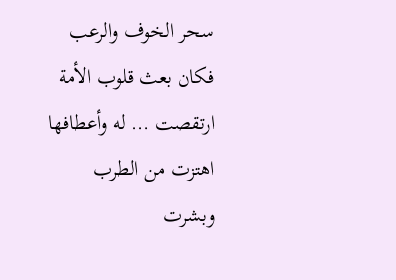سحر الخوف والرعب
فكان بعث قلوب الأمة ارتقصت … له وأعطافها اهتزت من الطرب
وبشرت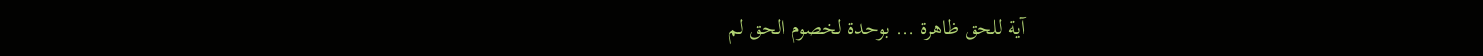آية للحق ظاهرة … بوحدة لخصوم الحق لم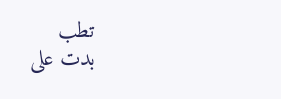تطب
بدت على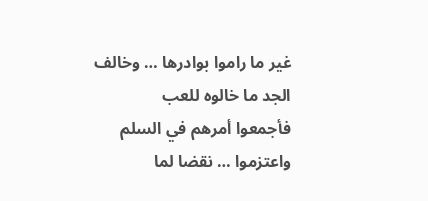غير ما راموا بوادرها … وخالف الجد ما خالوه للعب
فأجمعوا أمرهم في السلم واعتزموا … نقضا لما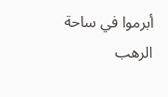أبرموا في ساحة الرهب